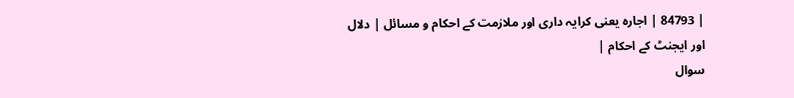| 84793 | اجارہ یعنی کرایہ داری اور ملازمت کے احکام و مسائل | دلال اور ایجنٹ کے احکام |
سوال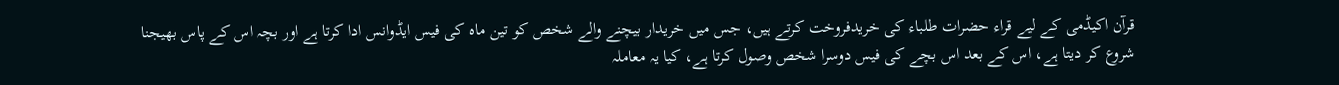قرآن اکیڈمی کے لیے قراء حضرات طلباء کی خریدفروخت کرتے ہیں، جس میں خریدار بیچنے والے شخص کو تین ماہ کی فیس ایڈوانس ادا کرتا ہے اور بچہ اس کے پاس بھیجنا شروع کر دیتا ہے، اس کے بعد اس بچے کی فیس دوسرا شخص وصول کرتا ہے، کیا یہ معاملہ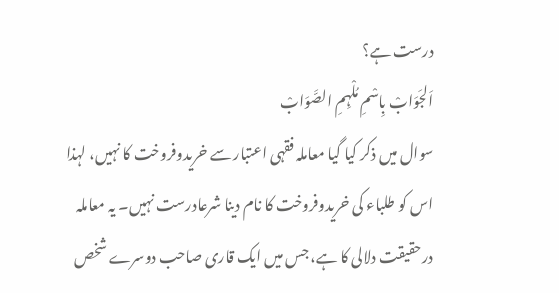درست ہے؟
اَلجَوَابْ بِاسْمِ مُلْہِمِ الصَّوَابْ
سوال میں ذکر کیا گیا معاملہ فقہی اعتبار سے خریدوفروخت کا نہیں، لہذا اس کو طلباء کی خریدوفروخت کا نام دینا شرعادرست نہیں۔ یہ معاملہ درحقیقت دلالی کا ہے، جس میں ایک قاری صاحب دوسرے شخص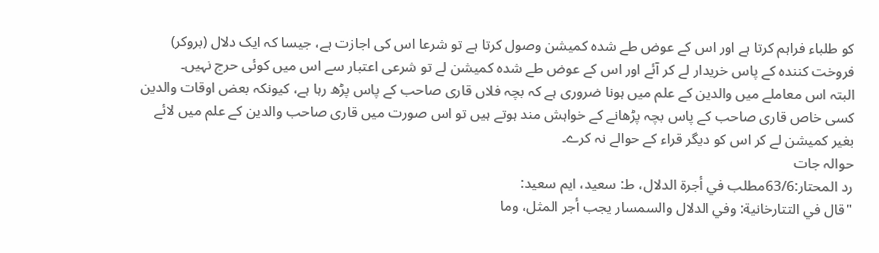کو طلباء فراہم کرتا ہے اور اس کے عوض طے شدہ کمیشن وصول کرتا ہے تو شرعا اس کی اجازت ہے، جیسا کہ ایک دلال (بروکر) فروخت کنندہ کے پاس خریدار لے کر آئے اور اس کے عوض طے شدہ کمیشن لے تو شرعی اعتبار سے اس میں کوئی حرج نہیں۔
البتہ اس معاملے میں والدین کے علم میں ہونا ضروری ہے کہ بچہ فلاں قاری صاحب کے پاس پڑھ رہا ہے، کیونکہ بعض اوقات والدین کسی خاص قاری صاحب کے پاس بچہ پڑھانے کے خواہش مند ہوتے ہیں تو اس صورت میں قاری صاحب والدین کے علم میں لائے بغیر کمیشن لے کر اس کو دیگر قراء کے حوالے نہ کرے۔
حوالہ جات
رد المحتار:63/6مطلب في أجرة الدلال، ط: سعيد، ايم سعيد:
"قال في التتارخانية: وفي الدلال والسمسار يجب أجر المثل، وما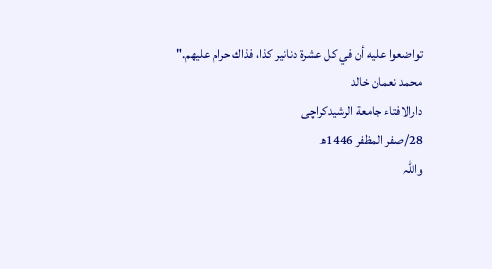تواضعوا عليه أن في كل عشرة دنانير كذا، فذاك حرام عليهم."
محمد نعمان خالد
دارالافتاء جامعة الرشیدکراچی
28/صفر المظفر 1446ھ
واللہ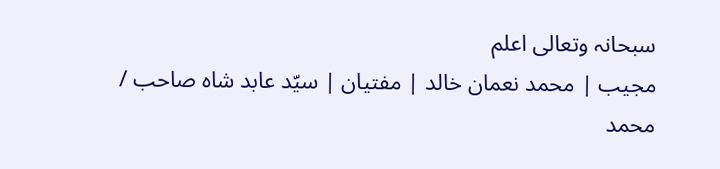سبحانہ وتعالی اعلم
مجیب | محمد نعمان خالد | مفتیان | سیّد عابد شاہ صاحب / محمد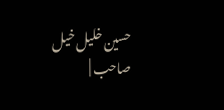حسین خلیل خیل صاحب |